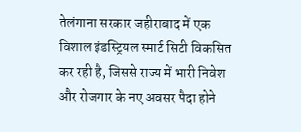तेलंगाना सरकार जहीराबाद में एक विशाल इंडस्ट्रियल स्मार्ट सिटी विकसित कर रही है, जिससे राज्य में भारी निवेश और रोजगार के नए अवसर पैदा होने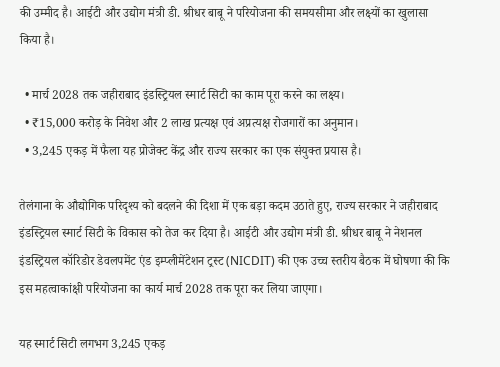की उम्मीद है। आईटी और उद्योग मंत्री डी. श्रीधर बाबू ने परियोजना की समयसीमा और लक्ष्यों का खुलासा किया है।

  • मार्च 2028 तक जहीराबाद इंडस्ट्रियल स्मार्ट सिटी का काम पूरा करने का लक्ष्य।
  • ₹15,000 करोड़ के निवेश और 2 लाख प्रत्यक्ष एवं अप्रत्यक्ष रोजगारों का अनुमान।
  • 3,245 एकड़ में फैला यह प्रोजेक्ट केंद्र और राज्य सरकार का एक संयुक्त प्रयास है।

तेलंगाना के औद्योगिक परिदृश्य को बदलने की दिशा में एक बड़ा कदम उठाते हुए, राज्य सरकार ने जहीराबाद इंडस्ट्रियल स्मार्ट सिटी के विकास को तेज कर दिया है। आईटी और उद्योग मंत्री डी. श्रीधर बाबू ने नेशनल इंडस्ट्रियल कॉरिडोर डेवलपमेंट एंड इम्प्लीमेंटेशन ट्रस्ट (NICDIT) की एक उच्च स्तरीय बैठक में घोषणा की कि इस महत्वाकांक्षी परियोजना का कार्य मार्च 2028 तक पूरा कर लिया जाएगा।

यह स्मार्ट सिटी लगभग 3,245 एकड़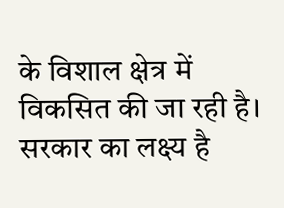के विशाल क्षेत्र में विकसित की जा रही है। सरकार का लक्ष्य है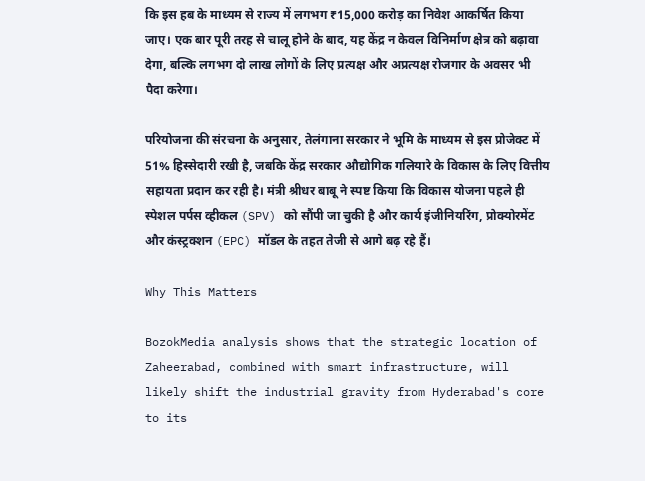कि इस हब के माध्यम से राज्य में लगभग ₹15,000 करोड़ का निवेश आकर्षित किया जाए। एक बार पूरी तरह से चालू होने के बाद, यह केंद्र न केवल विनिर्माण क्षेत्र को बढ़ावा देगा, बल्कि लगभग दो लाख लोगों के लिए प्रत्यक्ष और अप्रत्यक्ष रोजगार के अवसर भी पैदा करेगा।

परियोजना की संरचना के अनुसार, तेलंगाना सरकार ने भूमि के माध्यम से इस प्रोजेक्ट में 51% हिस्सेदारी रखी है, जबकि केंद्र सरकार औद्योगिक गलियारे के विकास के लिए वित्तीय सहायता प्रदान कर रही है। मंत्री श्रीधर बाबू ने स्पष्ट किया कि विकास योजना पहले ही स्पेशल पर्पस व्हीकल (SPV) को सौंपी जा चुकी है और कार्य इंजीनियरिंग, प्रोक्योरमेंट और कंस्ट्रक्शन (EPC) मॉडल के तहत तेजी से आगे बढ़ रहे हैं।

Why This Matters

BozokMedia analysis shows that the strategic location of Zaheerabad, combined with smart infrastructure, will likely shift the industrial gravity from Hyderabad's core to its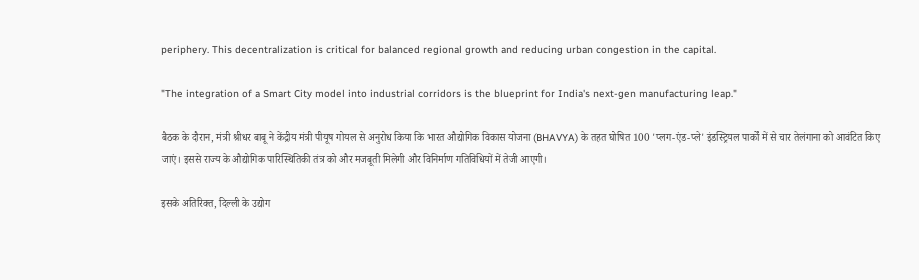periphery. This decentralization is critical for balanced regional growth and reducing urban congestion in the capital.

"The integration of a Smart City model into industrial corridors is the blueprint for India's next-gen manufacturing leap."

बैठक के दौरान, मंत्री श्रीधर बाबू ने केंद्रीय मंत्री पीयूष गोयल से अनुरोध किया कि भारत औद्योगिक विकास योजना (BHAVYA) के तहत घोषित 100 'प्लग-एंड-प्ले' इंडस्ट्रियल पार्कों में से चार तेलंगाना को आवंटित किए जाएं। इससे राज्य के औद्योगिक पारिस्थितिकी तंत्र को और मजबूती मिलेगी और विनिर्माण गतिविधियों में तेजी आएगी।

इसके अतिरिक्त, दिल्ली के उद्योग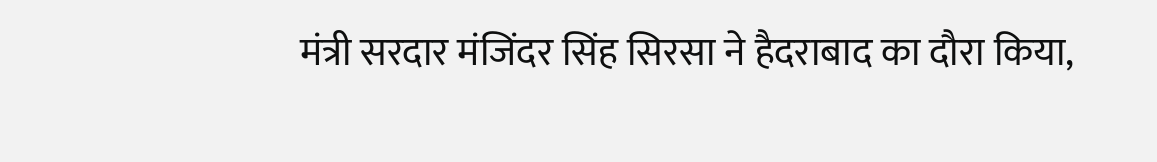मंत्री सरदार मंजिंदर सिंह सिरसा ने हैदराबाद का दौरा किया,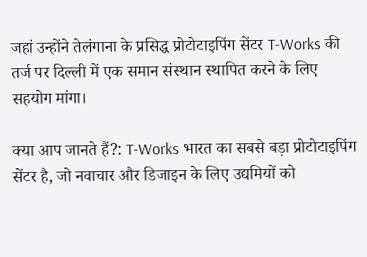जहां उन्होंने तेलंगाना के प्रसिद्ध प्रोटोटाइपिंग सेंटर T-Works की तर्ज पर दिल्ली में एक समान संस्थान स्थापित करने के लिए सहयोग मांगा।

क्या आप जानते हैं?: T-Works भारत का सबसे बड़ा प्रोटोटाइपिंग सेंटर है, जो नवाचार और डिजाइन के लिए उद्यमियों को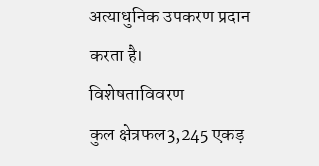अत्याधुनिक उपकरण प्रदान करता है।
विशेषताविवरण
कुल क्षेत्रफल3,245 एकड़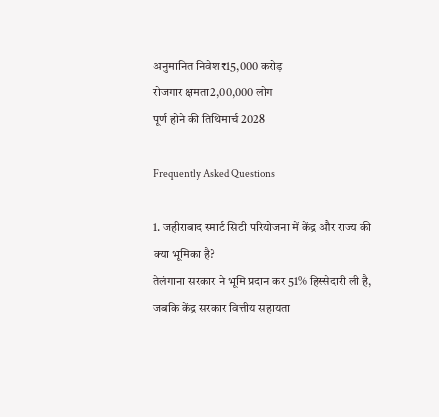अनुमानित निवेश₹15,000 करोड़
रोजगार क्षमता2,00,000 लोग
पूर्ण होने की तिथिमार्च 2028

Frequently Asked Questions

1. जहीराबाद स्मार्ट सिटी परियोजना में केंद्र और राज्य की क्या भूमिका है?
तेलंगाना सरकार ने भूमि प्रदान कर 51% हिस्सेदारी ली है, जबकि केंद्र सरकार वित्तीय सहायता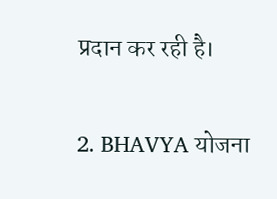प्रदान कर रही है।

2. BHAVYA योजना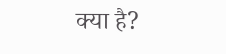क्या है?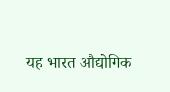यह भारत औद्योगिक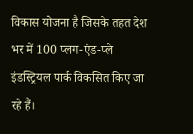विकास योजना है जिसके तहत देश भर में 100 प्लग-एंड-प्ले इंडस्ट्रियल पार्क विकसित किए जा रहे हैं।